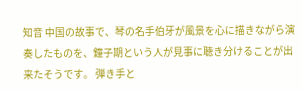知音 中国の故事で、琴の名手伯牙が風景を心に描きながら演奏したものを、鐘子期という人が見事に聴き分けることが出来たそうです。 弾き手と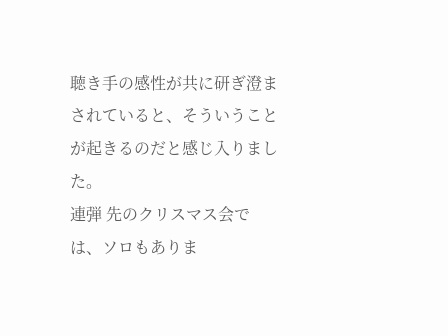聴き手の感性が共に研ぎ澄まされていると、そういうことが起きるのだと感じ入りました。
連弾 先のクリスマス会では、ソロもありま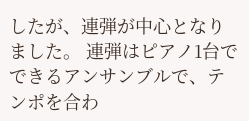したが、連弾が中心となりました。 連弾はピアノ1台でできるアンサンブルで、テンポを合わ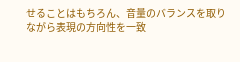せることはもちろん、音量のバランスを取りながら表現の方向性を一致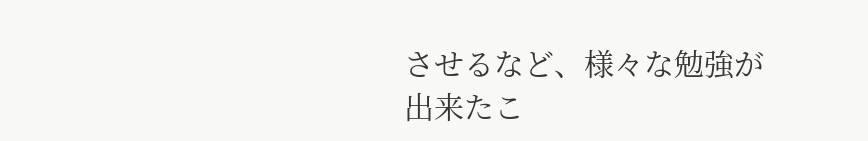させるなど、様々な勉強が出来たこ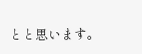とと思います。